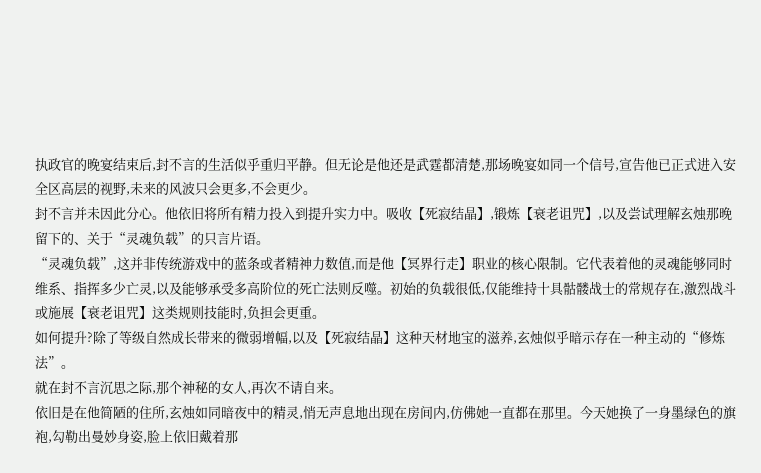执政官的晚宴结束后,封不言的生活似乎重归平静。但无论是他还是武霆都清楚,那场晚宴如同一个信号,宣告他已正式进入安全区高层的视野,未来的风波只会更多,不会更少。
封不言并未因此分心。他依旧将所有精力投入到提升实力中。吸收【死寂结晶】,锻炼【衰老诅咒】,以及尝试理解玄烛那晚留下的、关于“灵魂负载”的只言片语。
“灵魂负载”,这并非传统游戏中的蓝条或者精神力数值,而是他【冥界行走】职业的核心限制。它代表着他的灵魂能够同时维系、指挥多少亡灵,以及能够承受多高阶位的死亡法则反噬。初始的负载很低,仅能维持十具骷髅战士的常规存在,激烈战斗或施展【衰老诅咒】这类规则技能时,负担会更重。
如何提升?除了等级自然成长带来的微弱增幅,以及【死寂结晶】这种天材地宝的滋养,玄烛似乎暗示存在一种主动的“修炼法”。
就在封不言沉思之际,那个神秘的女人,再次不请自来。
依旧是在他简陋的住所,玄烛如同暗夜中的精灵,悄无声息地出现在房间内,仿佛她一直都在那里。今天她换了一身墨绿色的旗袍,勾勒出曼妙身姿,脸上依旧戴着那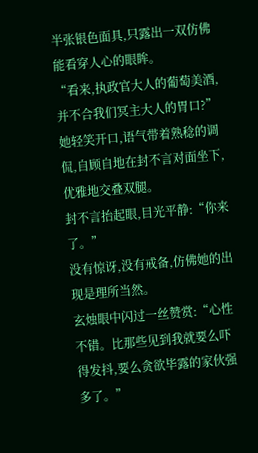半张银色面具,只露出一双仿佛能看穿人心的眼眸。
“看来,执政官大人的葡萄美酒,并不合我们冥主大人的胃口?”她轻笑开口,语气带着熟稔的调侃,自顾自地在封不言对面坐下,优雅地交叠双腿。
封不言抬起眼,目光平静:“你来了。”
没有惊讶,没有戒备,仿佛她的出现是理所当然。
玄烛眼中闪过一丝赞赏:“心性不错。比那些见到我就要么吓得发抖,要么贪欲毕露的家伙强多了。”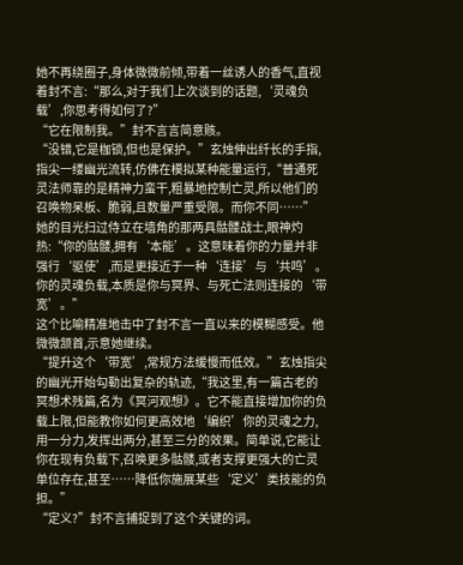她不再绕圈子,身体微微前倾,带着一丝诱人的香气,直视着封不言:“那么,对于我们上次谈到的话题,‘灵魂负载’,你思考得如何了?”
“它在限制我。”封不言言简意赅。
“没错,它是枷锁,但也是保护。”玄烛伸出纤长的手指,指尖一缕幽光流转,仿佛在模拟某种能量运行,“普通死灵法师靠的是精神力蛮干,粗暴地控制亡灵,所以他们的召唤物呆板、脆弱,且数量严重受限。而你不同……”
她的目光扫过侍立在墙角的那两具骷髅战士,眼神灼热:“你的骷髅,拥有‘本能’。这意味着你的力量并非强行‘驱使’,而是更接近于一种‘连接’与‘共鸣’。你的灵魂负载,本质是你与冥界、与死亡法则连接的‘带宽’。”
这个比喻精准地击中了封不言一直以来的模糊感受。他微微颔首,示意她继续。
“提升这个‘带宽’,常规方法缓慢而低效。”玄烛指尖的幽光开始勾勒出复杂的轨迹,“我这里,有一篇古老的冥想术残篇,名为《冥河观想》。它不能直接增加你的负载上限,但能教你如何更高效地‘编织’你的灵魂之力,用一分力,发挥出两分,甚至三分的效果。简单说,它能让你在现有负载下,召唤更多骷髅,或者支撑更强大的亡灵单位存在,甚至……降低你施展某些‘定义’类技能的负担。”
“定义?”封不言捕捉到了这个关键的词。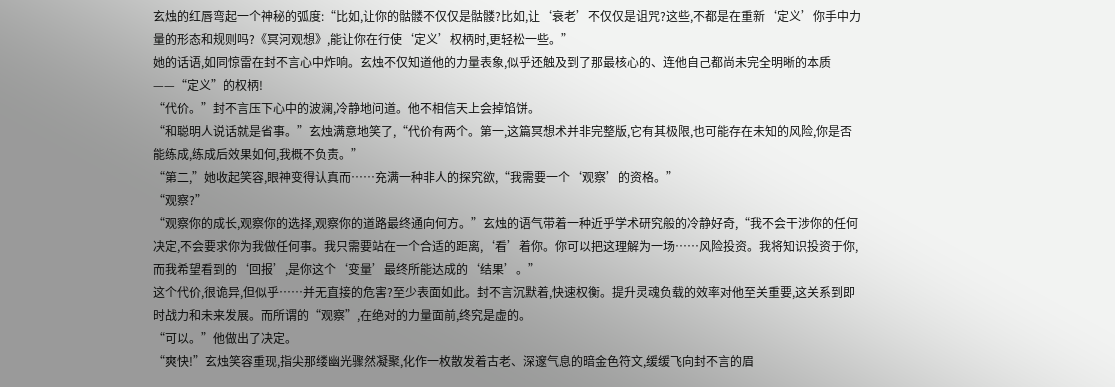玄烛的红唇弯起一个神秘的弧度:“比如,让你的骷髅不仅仅是骷髅?比如,让‘衰老’不仅仅是诅咒?这些,不都是在重新‘定义’你手中力量的形态和规则吗?《冥河观想》,能让你在行使‘定义’权柄时,更轻松一些。”
她的话语,如同惊雷在封不言心中炸响。玄烛不仅知道他的力量表象,似乎还触及到了那最核心的、连他自己都尚未完全明晰的本质——“定义”的权柄!
“代价。”封不言压下心中的波澜,冷静地问道。他不相信天上会掉馅饼。
“和聪明人说话就是省事。”玄烛满意地笑了,“代价有两个。第一,这篇冥想术并非完整版,它有其极限,也可能存在未知的风险,你是否能练成,练成后效果如何,我概不负责。”
“第二,”她收起笑容,眼神变得认真而……充满一种非人的探究欲,“我需要一个‘观察’的资格。”
“观察?”
“观察你的成长,观察你的选择,观察你的道路最终通向何方。”玄烛的语气带着一种近乎学术研究般的冷静好奇,“我不会干涉你的任何决定,不会要求你为我做任何事。我只需要站在一个合适的距离,‘看’着你。你可以把这理解为一场……风险投资。我将知识投资于你,而我希望看到的‘回报’,是你这个‘变量’最终所能达成的‘结果’。”
这个代价,很诡异,但似乎……并无直接的危害?至少表面如此。封不言沉默着,快速权衡。提升灵魂负载的效率对他至关重要,这关系到即时战力和未来发展。而所谓的“观察”,在绝对的力量面前,终究是虚的。
“可以。”他做出了决定。
“爽快!”玄烛笑容重现,指尖那缕幽光骤然凝聚,化作一枚散发着古老、深邃气息的暗金色符文,缓缓飞向封不言的眉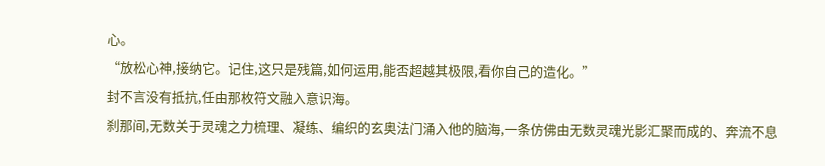心。
“放松心神,接纳它。记住,这只是残篇,如何运用,能否超越其极限,看你自己的造化。”
封不言没有抵抗,任由那枚符文融入意识海。
刹那间,无数关于灵魂之力梳理、凝练、编织的玄奥法门涌入他的脑海,一条仿佛由无数灵魂光影汇聚而成的、奔流不息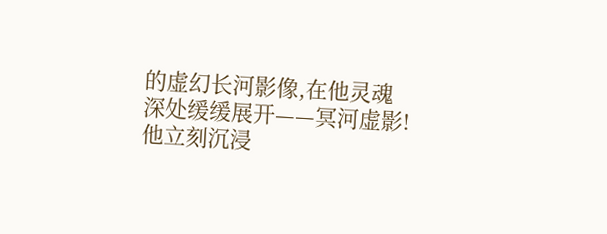的虚幻长河影像,在他灵魂深处缓缓展开——冥河虚影!
他立刻沉浸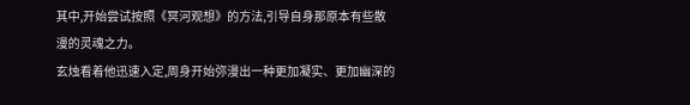其中,开始尝试按照《冥河观想》的方法,引导自身那原本有些散漫的灵魂之力。
玄烛看着他迅速入定,周身开始弥漫出一种更加凝实、更加幽深的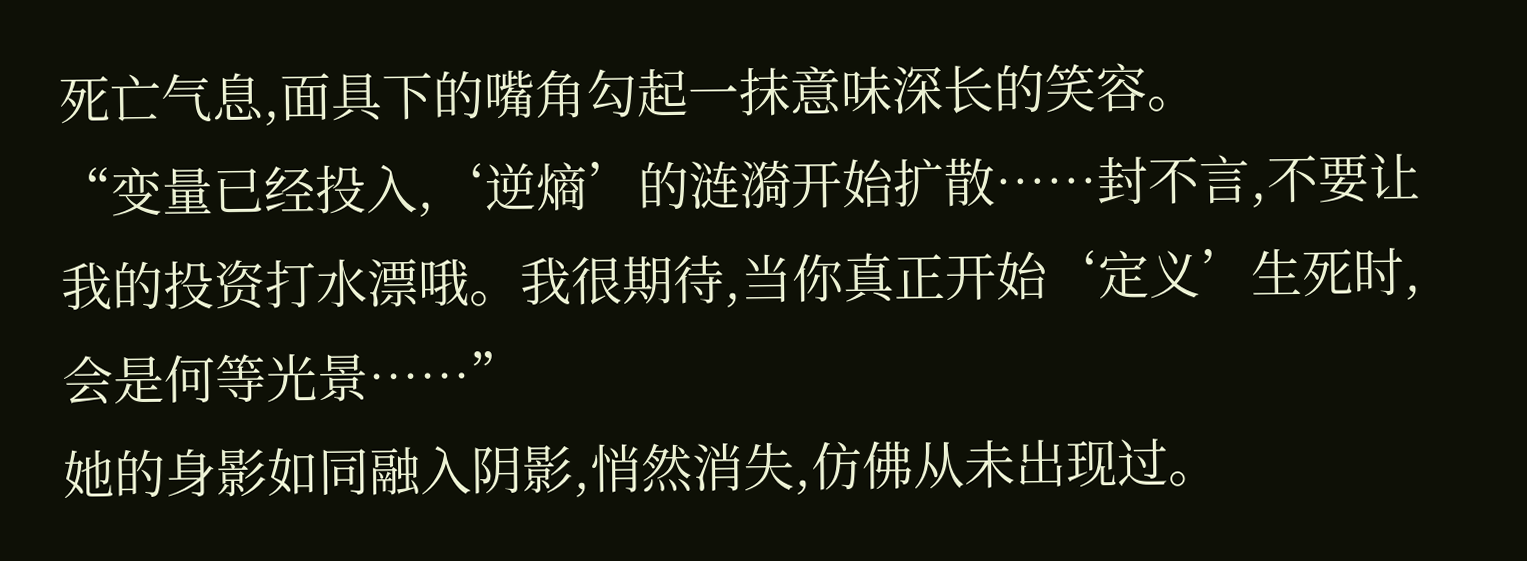死亡气息,面具下的嘴角勾起一抹意味深长的笑容。
“变量已经投入,‘逆熵’的涟漪开始扩散……封不言,不要让我的投资打水漂哦。我很期待,当你真正开始‘定义’生死时,会是何等光景……”
她的身影如同融入阴影,悄然消失,仿佛从未出现过。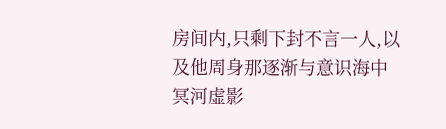房间内,只剩下封不言一人,以及他周身那逐渐与意识海中冥河虚影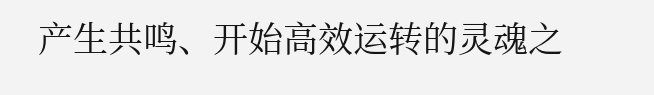产生共鸣、开始高效运转的灵魂之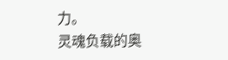力。
灵魂负载的奥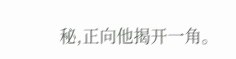秘,正向他揭开一角。